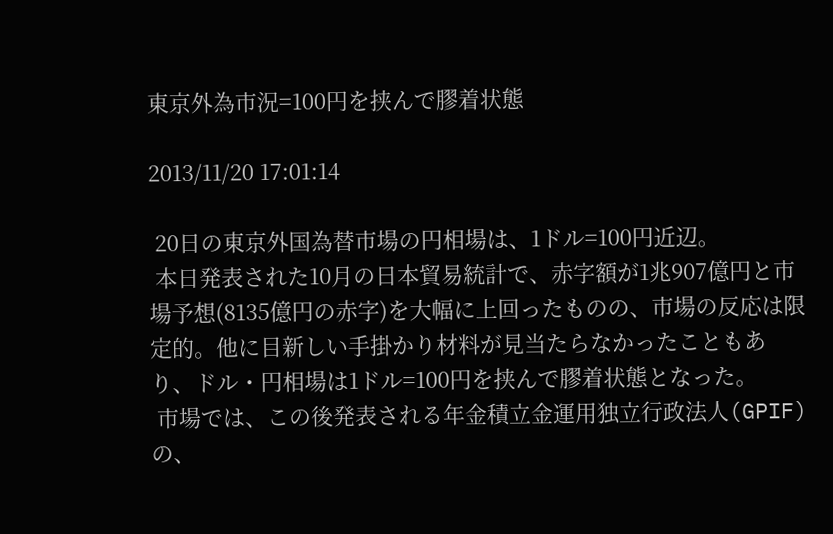東京外為市況=100円を挟んで膠着状態

2013/11/20 17:01:14

 20日の東京外国為替市場の円相場は、1ドル=100円近辺。
 本日発表された10月の日本貿易統計で、赤字額が1兆907億円と市場予想(8135億円の赤字)を大幅に上回ったものの、市場の反応は限定的。他に目新しい手掛かり材料が見当たらなかったこともあり、ドル・円相場は1ドル=100円を挟んで膠着状態となった。
 市場では、この後発表される年金積立金運用独立行政法人(GPIF)の、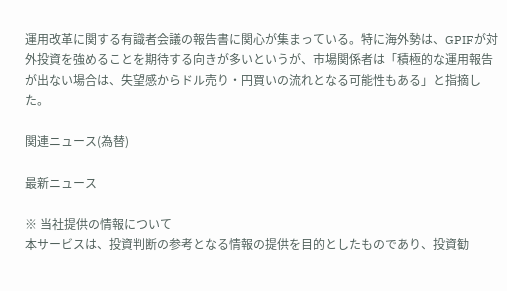運用改革に関する有識者会議の報告書に関心が集まっている。特に海外勢は、GPIFが対外投資を強めることを期待する向きが多いというが、市場関係者は「積極的な運用報告が出ない場合は、失望感からドル売り・円買いの流れとなる可能性もある」と指摘した。

関連ニュース(為替)

最新ニュース

※ 当社提供の情報について
本サービスは、投資判断の参考となる情報の提供を目的としたものであり、投資勧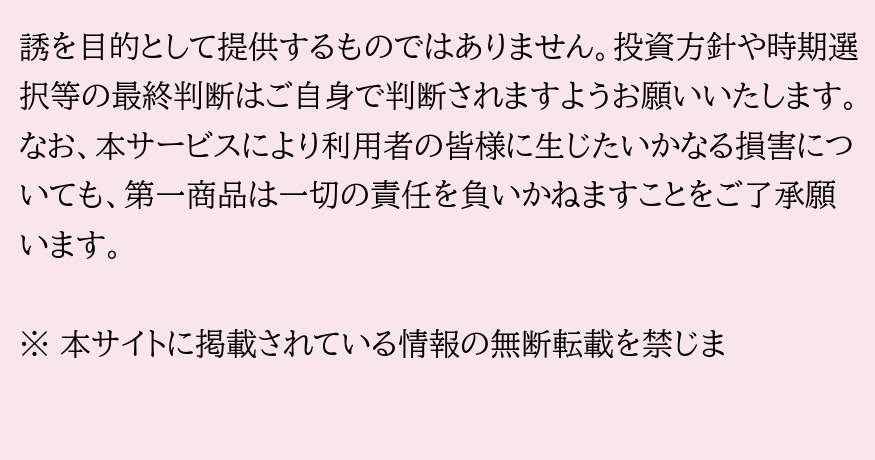誘を目的として提供するものではありません。投資方針や時期選択等の最終判断はご自身で判断されますようお願いいたします。なお、本サービスにより利用者の皆様に生じたいかなる損害についても、第一商品は一切の責任を負いかねますことをご了承願います。

※ 本サイトに掲載されている情報の無断転載を禁じま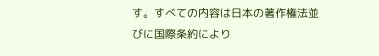す。すべての内容は日本の著作権法並びに国際条約により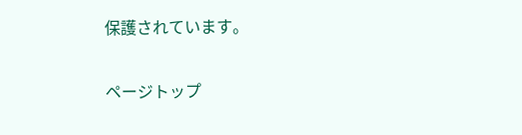保護されています。

ページトップ